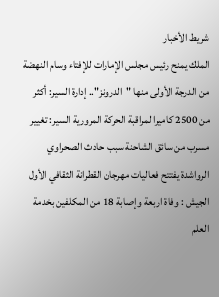شريط الأخبار
الملك يمنح رئيس مجلس الإمارات للإفتاء وسام النهضة من الدرجة الأولى منها "الدرونز".. إدارة السير: أكثر من 2500 كاميرا لمراقبة الحركة المرورية السير: تغيير مسرب من سائق الشاحنة سبب حادث الصحراوي الرواشدة يفتتح فعاليات مهرجان القطرانة الثقافي الأول الجيش : وفاة اربعة وإصابة 18 من المكلفين بخدمة العلم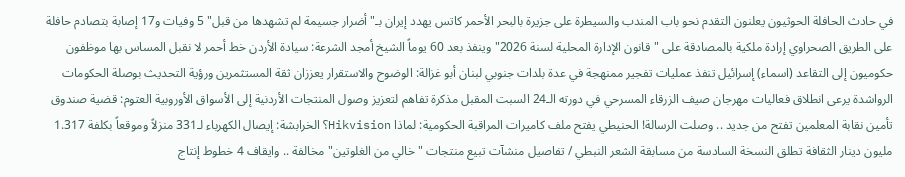في حادث الحافلة الحوثيون يعلنون التقدم نحو باب المندب والسيطرة على جزيرة بالبحر الأحمر كاتس يهدد إيران بـ"أضرار جسيمة لم تشهدها من قبل" 5 وفيات و17 إصابة بتصادم حافلة على الطريق الصحراوي إرادة ملكية بالمصادقة على "قانون الإدارة المحلية لسنة 2026" وينفذ بعد 60 يوماً الشيخ أمجد الشرعة: سيادة الأردن خط أحمر لا نقبل المساس بها موظفون حكوميون إلى التقاعد (اسماء) إسرائيل تنفذ عمليات تفجير ممنهجة في عدة بلدات جنوبي لبنان أبو غزالة: الوضوح والاستقرار يعززان ثقة المستثمرين ورؤية التحديث بوصلة الحكومات الرواشدة يرعى انطلاق فعاليات مهرجان صيف الزرقاء المسرحي في دورته الـ24 السبت المقبل مذكرة تفاهم لتعزيز وصول المنتجات الأردنية إلى الأسواق الأوروبية العتوم: قضية صندوق تأمين نقابة المعلمين تفتح من جديد .. وصلت الرسالة! الحنيطي يفتح ملف كاميرات المراقبة الحكومية: لماذا Hikvision؟ الخرابشة: إيصال الكهرباء لـ331 منزلاً وموقعاً بكلفة 1.317 مليون دينار الثقافة تطلق النسخة السادسة من مسابقة الشعر النبطي / تفاصيل منشآت تبيع منتجات "خالي من الغلوتين" مخالفة .. وايقاف 4 خطوط إنتاج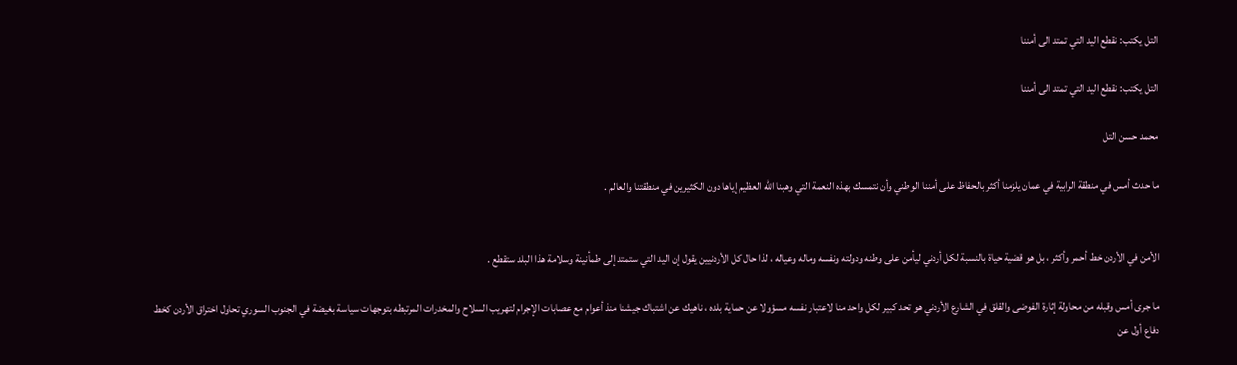التل يكتب: نقطع اليد التي تمتد الى أمننا

التل يكتب: نقطع اليد التي تمتد الى أمننا

محمد حسن التل

ما حدث أمس في منطقة الرابية في عمان يلزمنا أكثر بالحفاظ على أمننا الوطني وأن نتمسك بهذه النعمة التي وهبنا الله العظيم إياها دون الكثيرين في منطقتنا والعالم .


الأمن في الأردن خط أحمر وأكثر ، بل هو قضية حياة بالنسبة لكل أردني ليأمن على وطنه ودولته ونفسه وماله وعياله ، لذا حال كل الأردنيين يقول إن اليد التي ستمتد إلى طمأنينة وسلامة هذا البلد ستقطع .

ما جرى أمس وقبله من محاولة إثارة الفوضى والقلق في الشارع الأردني هو تحد كبير لكل واحد منا لاعتبار نفسه مسؤولا عن حماية بلده ، ناهيك عن اشتباك جيشنا منذ أعوام مع عصابات الإجرام لتهريب السلاح والمخدرات المرتبطه بتوجهات سياسة بغيضة في الجنوب السوري تحاول اختراق الأردن كخط دفاع أول عن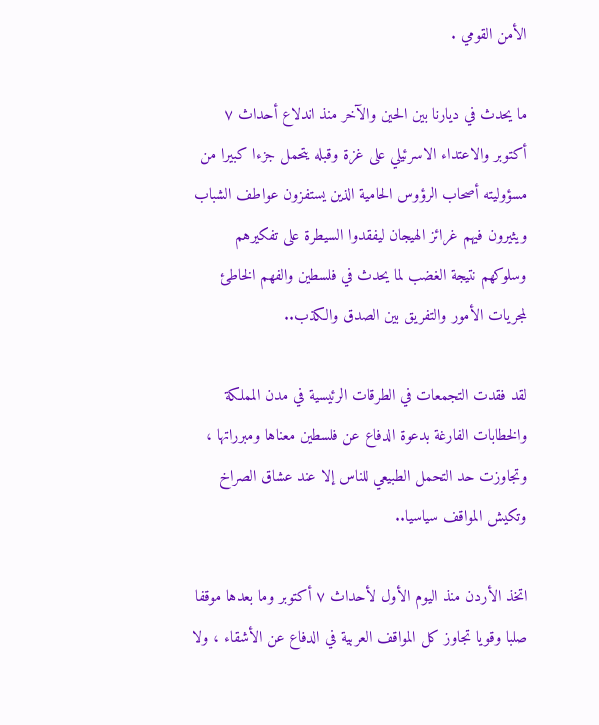الأمن القومي .

ما يحدث في ديارنا بين الحين والآخر منذ اندلاع أحداث ٧ أكتوبر والاعتداء الاسرئيلي على غزة وقبله يتحمل جزءا كبيرا من مسؤوليته أصحاب الرؤوس الحامية الذين يستفزون عواطف الشباب ويثيرون فيهم غرائز الهيجان ليفقدوا السيطرة على تفكيرهم وسلوكهم نتيجة الغضب لما يحدث في فلسطين والفهم الخاطئ لمجريات الأمور والتفريق بين الصدق والكذب..

لقد فقدت التجمعات في الطرقات الرئيسية في مدن المملكة والخطابات الفارغة بدعوة الدفاع عن فلسطين معناها ومبرراتها ، وتجاوزت حد التحمل الطبيعي للناس إلا عند عشاق الصراخ وتكيش المواقف سياسيا..

اتخذ الأردن منذ اليوم الأول لأحداث ٧ أكتوبر وما بعدها موقفا صلبا وقويا تجاوز كل المواقف العربية في الدفاع عن الأشقاء ، ولا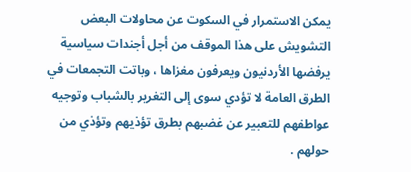يمكن الاستمرار في السكوت عن محاولات البعض التشويش على هذا الموقف من أجل أجندات سياسية يرفضها الأردنيون ويعرفون مغزاها ، وباتت التجمعات في الطرق العامة لا تؤدي سوى إلى التغرير بالشباب وتوجيه عواطفهم للتعبير عن غضبهم بطرق تؤذيهم وتؤذي من حولهم .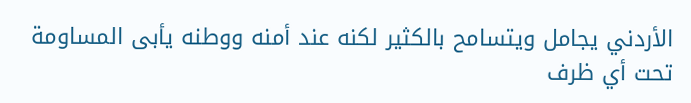الأردني يجامل ويتسامح بالكثير لكنه عند أمنه ووطنه يأبى المساومة تحت أي ظرف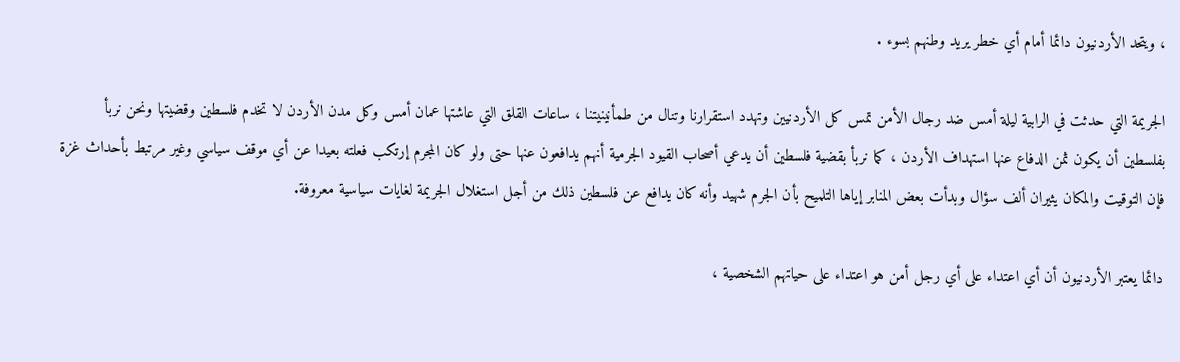، ويتحد الأردنيون دائما أمام أي خطر يريد وطنهم بسوء .

الجريمة التي حدثت في الرابية ليلة أمس ضد رجال الأمن تمس كل الأردنيين وتهدد استقرارنا وتنال من طمأنينيتنا ، ساعات القلق التي عاشتها عمان أمس وكل مدن الأردن لا تخدم فلسطين وقضيتها ونحن نربأ بفلسطين أن يكون ثمن الدفاع عنها استهداف الأردن ، كما نربأ بقضية فلسطين أن يدعي أصحاب القيود الجرمية أنهم يدافعون عنها حتى ولو كان المجرم إرتكب فعلته بعيدا عن أي موقف سياسي وغير مرتبط بأحداث غزة فإن التوقيت والمكان يثيران ألف سؤال وبدأت بعض المنابر إياها التلميح بأن الجرم شهيد وأنه كان يدافع عن فلسطين ذلك من أجل استغلال الجريمة لغايات سياسية معروفة.

دائما يعتبر الأردنيون أن أي اعتداء على أي رجل أمن هو اعتداء على حياتهم الشخصية ،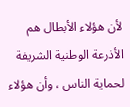لأن هؤلاء الأبطال هم الأذرعة الوطنية الشريفة لحماية الناس ، وأن هؤلاء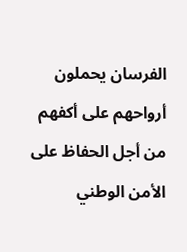الفرسان يحملون أرواحهم على أكفهم من أجل الحفاظ على الأمن الوطني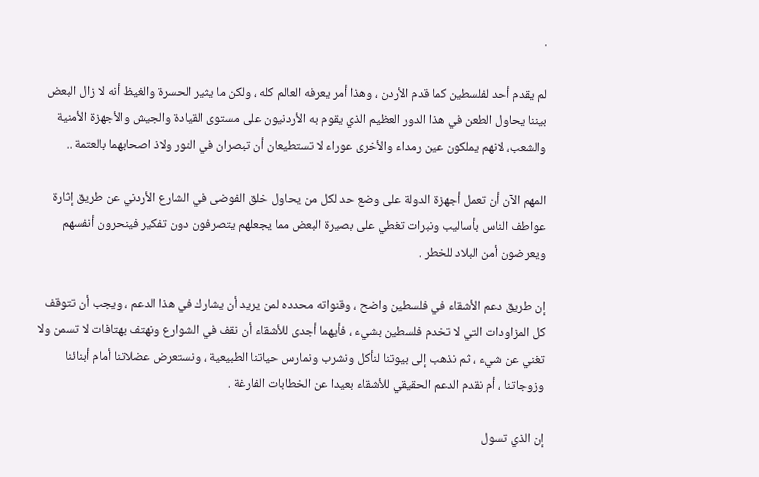.

لم يقدم أحد لفلسطين كما قدم الأردن ، وهذا أمر يعرفه العالم كله ، ولكن ما يثير الحسرة والغيظ أنه لا زال البعض بيننا يحاول الطعن في هذا الدور العظيم الذي يقوم به الأردنيون على مستوى القيادة والجيش والأجهزة الأمنية والشعب، لانهم يملكون عين رمداء والأخرى عوراء لا تستطيعان أن تبصران في النور ولاذ اصحابهما بالعتمة ..

المهم الآن أن تعمل أجهزة الدولة على وضع حد لكل من يحاول خلق الفوضى في الشارع الأردني عن طريق إثارة عواطف الناس بأساليب ونبرات تغطي على بصيرة البعض مما يجعلهم يتصرفون دون تفكير فينحرون أنفسهم ويعرضون أمن البلاد للخطر .

إن طريق دعم الأشقاء في فلسطين واضح ، وقنواته محدده لمن يريد أن يشارك في هذا الدعم ، ويجب أن تتوقف كل المزاودات التي لا تخدم فلسطين بشيء ، فأيهما أجدى للأشقاء أن نقف في الشوارع ونهتف بهتافات لا تسمن ولا تغني عن شيء ، ثم نذهب إلى بيوتنا لنأكل ونشرب ونمارس حياتنا الطبيعية ، ونستعرض عضلاتنا أمام أبنائنا وزوجاتنا ، أم نقدم الدعم الحقيقي للأشقاء بعيدا عن الخطابات الفارغة .

إن الذي تسول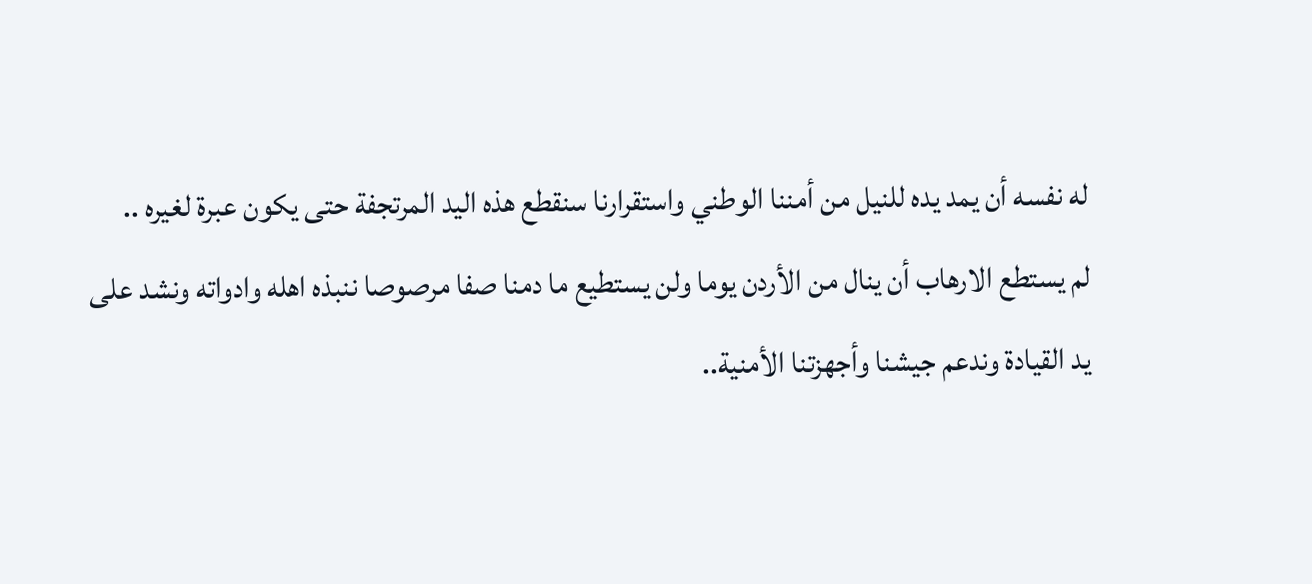له نفسه أن يمد يده للنيل من أمننا الوطني واستقرارنا سنقطع هذه اليد المرتجفة حتى يكون عبرة لغيره ..
لم يستطع الارهاب أن ينال من الأردن يوما ولن يستطيع ما دمنا صفا مرصوصا ننبذه اهله وادواته ونشد على يد القيادة وندعم جيشنا وأجهزتنا الأمنية..